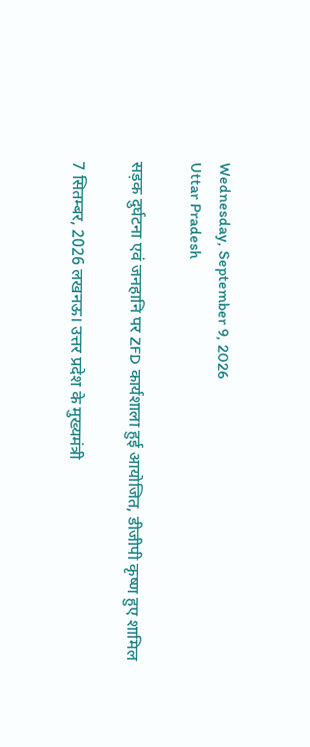Wednesday, September 9, 2026
Uttar Pradesh

सड़क दुर्घटना एवं जनहानि पर ZFD कार्यशाला हुई आयोजित, डीजीपी कृष्ण हुए शामिल

7 सितम्बर, 2026 लखनऊ। उत्तर प्रदेश के मुख्यमंत्री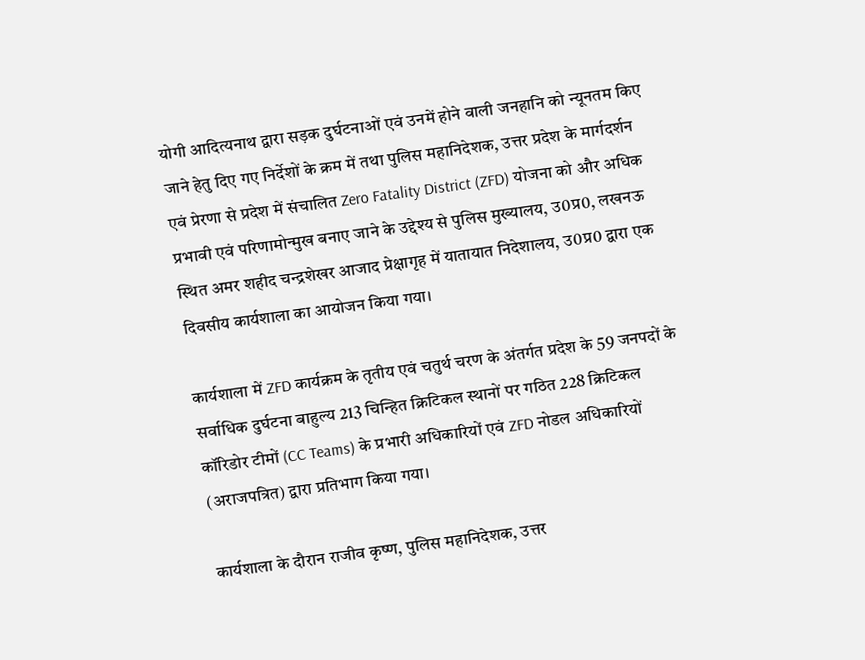योगी आदित्यनाथ द्वारा सड़क दुर्घटनाओं एवं उनमें होने वाली जनहानि को न्यूनतम किए जाने हेतु दिए गए निर्देशों के क्रम में तथा पुलिस महानिदेशक, उत्तर प्रदेश के मार्गदर्शन एवं प्रेरणा से प्रदेश में संचालित Zero Fatality District (ZFD) योजना को और अधिक प्रभावी एवं परिणामोन्मुख बनाए जाने के उद्देश्य से पुलिस मुख्यालय, उ0प्र0, लखनऊ स्थित अमर शहीद चन्द्रशेखर आजाद प्रेक्षागृह में यातायात निदेशालय, उ0प्र0 द्वारा एक दिवसीय कार्यशाला का आयोजन किया गया।

कार्यशाला में ZFD कार्यक्रम के तृतीय एवं चतुर्थ चरण के अंतर्गत प्रदेश के 59 जनपदों के सर्वाधिक दुर्घटना बाहुल्य 213 चिन्हित क्रिटिकल स्थानों पर गठित 228 क्रिटिकल कॉरिडोर टीमों (CC Teams) के प्रभारी अधिकारियों एवं ZFD नोडल अधिकारियों (अराजपत्रित) द्वारा प्रतिभाग किया गया।

कार्यशाला के दौरान राजीव कृष्ण, पुलिस महानिदेशक, उत्तर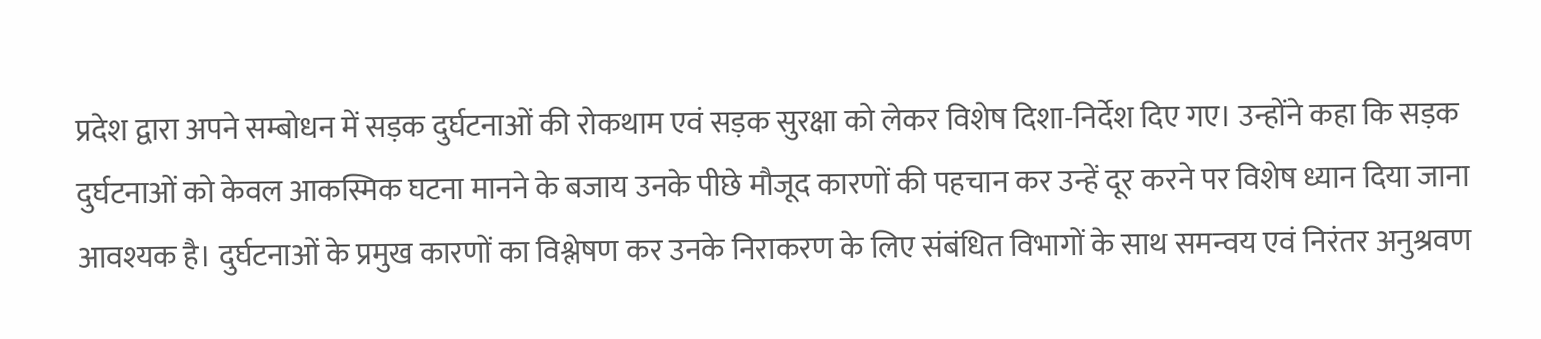प्रदेश द्वारा अपने सम्बोधन में सड़क दुर्घटनाओं की रोकथाम एवं सड़क सुरक्षा को लेकर विशेष दिशा-निर्देश दिए गए। उन्होंने कहा कि सड़क दुर्घटनाओं को केवल आकस्मिक घटना मानने के बजाय उनके पीछे मौजूद कारणों की पहचान कर उन्हें दूर करने पर विशेष ध्यान दिया जाना आवश्यक है। दुर्घटनाओं के प्रमुख कारणों का विश्लेषण कर उनके निराकरण के लिए संबंधित विभागों के साथ समन्वय एवं निरंतर अनुश्रवण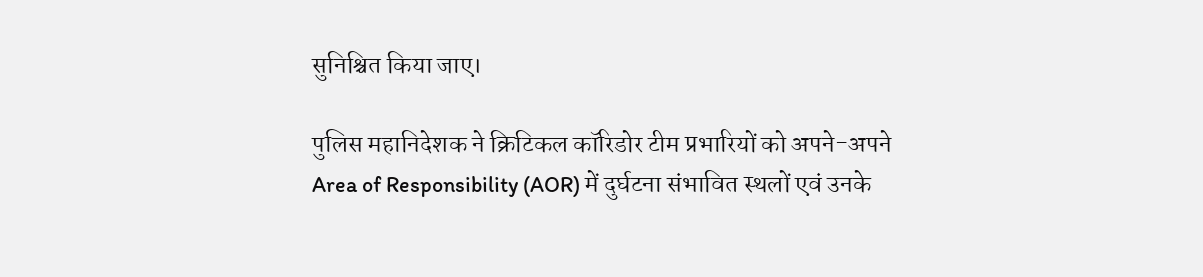सुनिश्चित किया जाए।

पुलिस महानिदेशक ने क्रिटिकल कॉरिडोर टीम प्रभारियों को अपने-अपने Area of Responsibility (AOR) में दुर्घटना संभावित स्थलों एवं उनके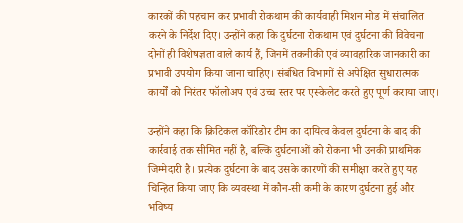कारकों की पहचान कर प्रभावी रोकथाम की कार्यवाही मिशन मोड में संचालित करने के निर्देश दिए। उन्होंने कहा कि दुर्घटना रोकथाम एवं दुर्घटना की विवेचना दोनों ही विशेषज्ञता वाले कार्य हैं, जिनमें तकनीकी एवं व्यावहारिक जानकारी का प्रभावी उपयोग किया जाना चाहिए। संबंधित विभागों से अपेक्षित सुधारात्मक कार्यों को निरंतर फॉलोअप एवं उच्च स्तर पर एस्केलेट करते हुए पूर्ण कराया जाए।

उन्होंने कहा कि क्रिटिकल कॉरिडोर टीम का दायित्व केवल दुर्घटना के बाद की कार्रवाई तक सीमित नहीं है, बल्कि दुर्घटनाओं को रोकना भी उनकी प्राथमिक जिम्मेदारी है। प्रत्येक दुर्घटना के बाद उसके कारणों की समीक्षा करते हुए यह चिन्हित किया जाए कि व्यवस्था में कौन-सी कमी के कारण दुर्घटना हुई और भविष्य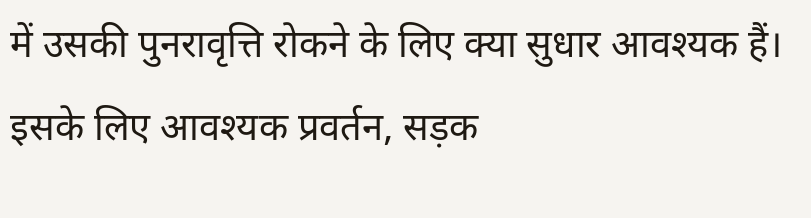में उसकी पुनरावृत्ति रोकने के लिए क्या सुधार आवश्यक हैं। इसके लिए आवश्यक प्रवर्तन, सड़क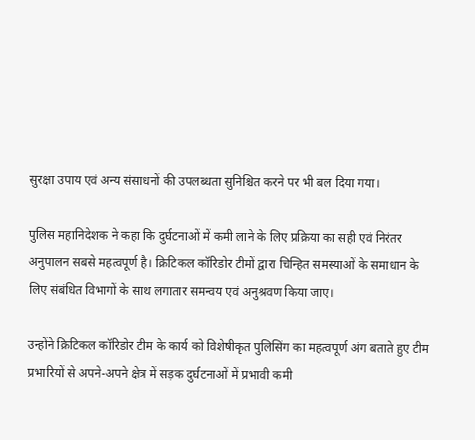सुरक्षा उपाय एवं अन्य संसाधनों की उपलब्धता सुनिश्चित करने पर भी बल दिया गया।

पुलिस महानिदेशक ने कहा कि दुर्घटनाओं में कमी लाने के लिए प्रक्रिया का सही एवं निरंतर अनुपालन सबसे महत्वपूर्ण है। क्रिटिकल कॉरिडोर टीमों द्वारा चिन्हित समस्याओं के समाधान के लिए संबंधित विभागों के साथ लगातार समन्वय एवं अनुश्रवण किया जाए।

उन्होंने क्रिटिकल कॉरिडोर टीम के कार्य को विशेषीकृत पुलिसिंग का महत्वपूर्ण अंग बताते हुए टीम प्रभारियों से अपने-अपने क्षेत्र में सड़क दुर्घटनाओं में प्रभावी कमी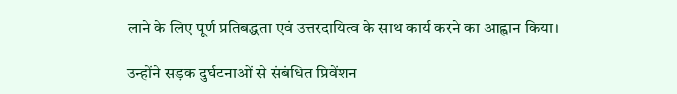लाने के लिए पूर्ण प्रतिबद्धता एवं उत्तरदायित्व के साथ कार्य करने का आह्वान किया।

उन्होंने सड़क दुर्घटनाओं से संबंधित प्रिवेंशन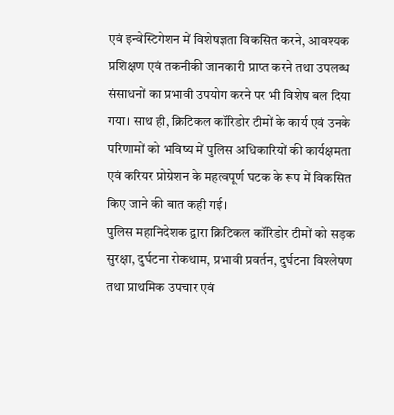एवं इन्वेस्टिगेशन में विशेषज्ञता विकसित करने, आवश्यक प्रशिक्षण एवं तकनीकी जानकारी प्राप्त करने तथा उपलब्ध संसाधनों का प्रभावी उपयोग करने पर भी विशेष बल दिया गया। साथ ही, क्रिटिकल कॉरिडोर टीमों के कार्य एवं उनके परिणामों को भविष्य में पुलिस अधिकारियों की कार्यक्षमता एवं करियर प्रोग्रेशन के महत्वपूर्ण घटक के रूप में विकसित किए जाने की बात कही गई।
पुलिस महानिदेशक द्वारा क्रिटिकल कॉरिडोर टीमों को सड़क सुरक्षा, दुर्घटना रोकथाम, प्रभावी प्रवर्तन, दुर्घटना विश्लेषण तथा प्राथमिक उपचार एवं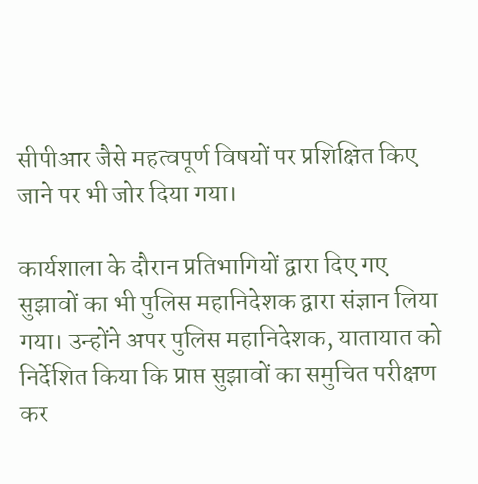सीपीआर जैसे महत्वपूर्ण विषयों पर प्रशिक्षित किए जाने पर भी जोर दिया गया।

कार्यशाला के दौरान प्रतिभागियों द्वारा दिए गए सुझावों का भी पुलिस महानिदेशक द्वारा संज्ञान लिया गया। उन्होंने अपर पुलिस महानिदेशक, यातायात को निर्देशित किया कि प्राप्त सुझावों का समुचित परीक्षण कर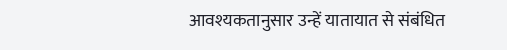आवश्यकतानुसार उन्हें यातायात से संबंधित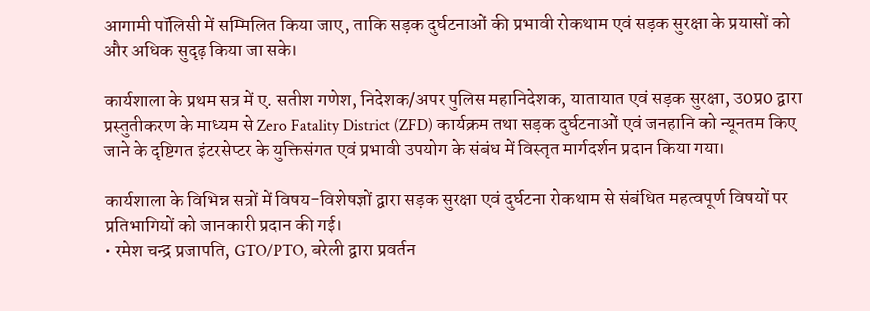आगामी पॉलिसी में सम्मिलित किया जाए, ताकि सड़क दुर्घटनाओं की प्रभावी रोकथाम एवं सड़क सुरक्षा के प्रयासों को और अधिक सुदृढ़ किया जा सके।

कार्यशाला के प्रथम सत्र में ए. सतीश गणेश, निदेशक/अपर पुलिस महानिदेशक, यातायात एवं सड़क सुरक्षा, उ0प्र0 द्वारा प्रस्तुतीकरण के माध्यम से Zero Fatality District (ZFD) कार्यक्रम तथा सड़क दुर्घटनाओं एवं जनहानि को न्यूनतम किए जाने के दृष्टिगत इंटरसेप्टर के युक्तिसंगत एवं प्रभावी उपयोग के संबंध में विस्तृत मार्गदर्शन प्रदान किया गया।

कार्यशाला के विभिन्न सत्रों में विषय-विशेषज्ञों द्वारा सड़क सुरक्षा एवं दुर्घटना रोकथाम से संबंधित महत्वपूर्ण विषयों पर प्रतिभागियों को जानकारी प्रदान की गई।
• रमेश चन्द्र प्रजापति, GTO/PTO, बरेली द्वारा प्रवर्तन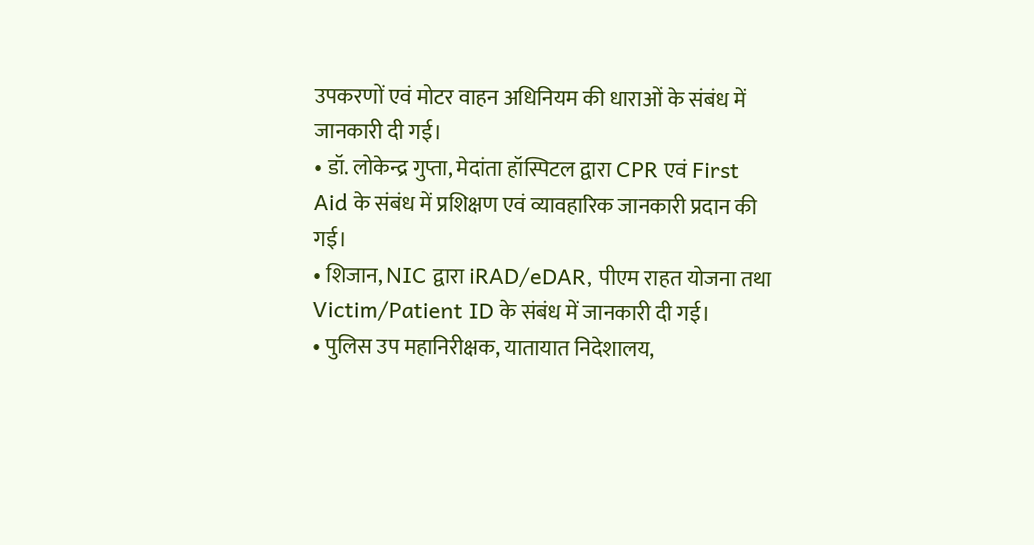उपकरणों एवं मोटर वाहन अधिनियम की धाराओं के संबंध में जानकारी दी गई।
• डॉ. लोकेन्द्र गुप्ता, मेदांता हॉस्पिटल द्वारा CPR एवं First Aid के संबंध में प्रशिक्षण एवं व्यावहारिक जानकारी प्रदान की गई।
• शिजान, NIC द्वारा iRAD/eDAR, पीएम राहत योजना तथा Victim/Patient ID के संबंध में जानकारी दी गई।
• पुलिस उप महानिरीक्षक, यातायात निदेशालय,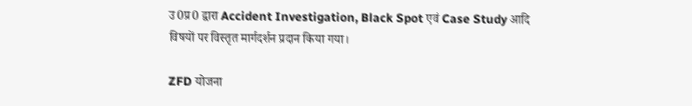उ0प्र0 द्वारा Accident Investigation, Black Spot एवं Case Study आदि विषयों पर विस्तृत मार्गदर्शन प्रदान किया गया।

ZFD योजना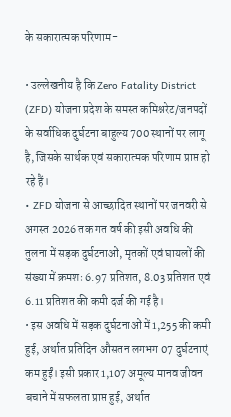के सकारात्मक परिणाम-

• उल्लेखनीय है कि Zero Fatality District (ZFD) योजना प्रदेश के समस्त कमिश्नरेट/जनपदों के सर्वाधिक दुर्घटना बाहुल्य 700 स्थानों पर लागू है, जिसके सार्थक एवं सकारात्मक परिणाम प्राप्त हो रहे हैं।
• ZFD योजना से आच्छादित स्थानों पर जनवरी से अगस्त 2026 तक गत वर्ष की इसी अवधि की तुलना में सड़क दुर्घटनाओं, मृतकों एवं घायलों की संख्या में क्रमशः 6.97 प्रतिशत, 8.03 प्रतिशत एवं 6.11 प्रतिशत की कमी दर्ज की गई है।
• इस अवधि में सड़क दुर्घटनाओं में 1,255 की कमी हुई, अर्थात प्रतिदिन औसतन लगभग 07 दुर्घटनाएं कम हुईं। इसी प्रकार 1,107 अमूल्य मानव जीवन बचाने में सफलता प्राप्त हुई, अर्थात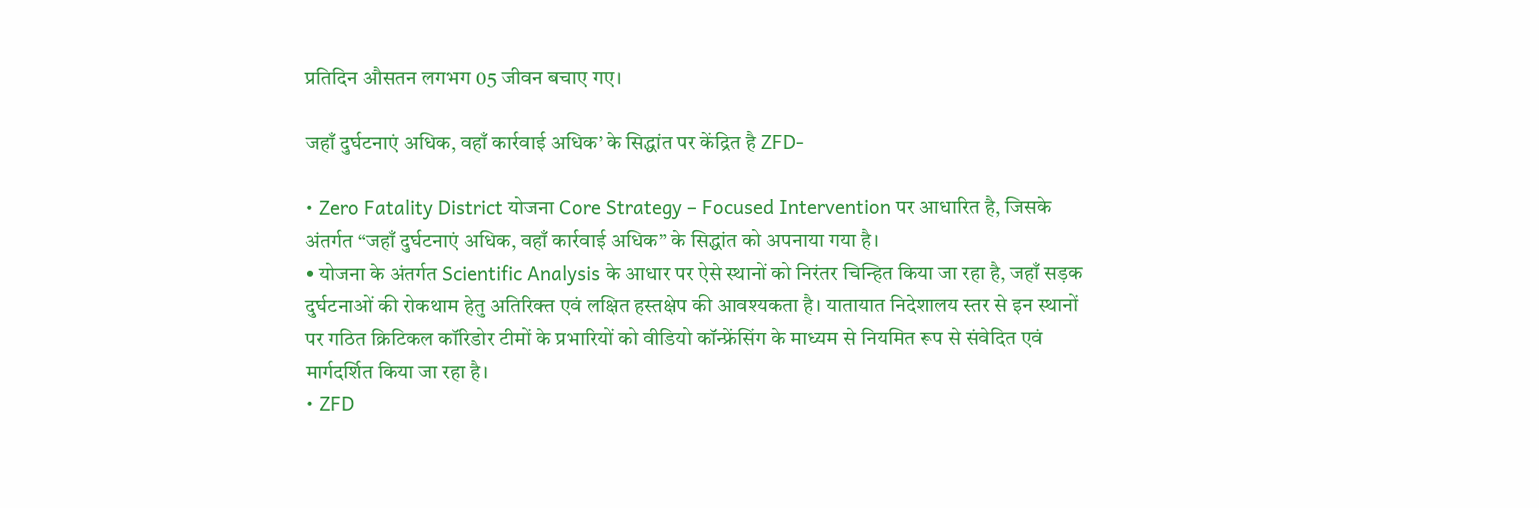प्रतिदिन औसतन लगभग 05 जीवन बचाए गए।

जहाँ दुर्घटनाएं अधिक, वहाँ कार्रवाई अधिक’ के सिद्धांत पर केंद्रित है ZFD-

• Zero Fatality District योजना Core Strategy – Focused Intervention पर आधारित है, जिसके अंतर्गत “जहाँ दुर्घटनाएं अधिक, वहाँ कार्रवाई अधिक” के सिद्धांत को अपनाया गया है।
• योजना के अंतर्गत Scientific Analysis के आधार पर ऐसे स्थानों को निरंतर चिन्हित किया जा रहा है, जहाँ सड़क दुर्घटनाओं की रोकथाम हेतु अतिरिक्त एवं लक्षित हस्तक्षेप की आवश्यकता है। यातायात निदेशालय स्तर से इन स्थानों पर गठित क्रिटिकल कॉरिडोर टीमों के प्रभारियों को वीडियो कॉन्फ्रेंसिंग के माध्यम से नियमित रूप से संवेदित एवं मार्गदर्शित किया जा रहा है।
• ZFD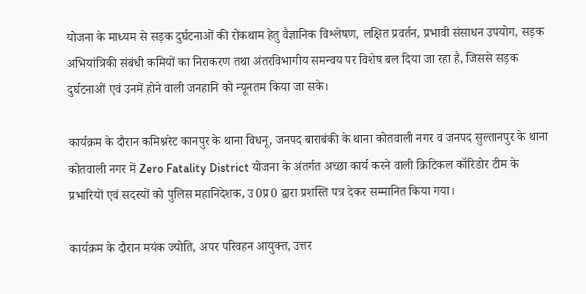योजना के माध्यम से सड़क दुर्घटनाओं की रोकथाम हेतु वैज्ञानिक विश्लेषण, लक्षित प्रवर्तन, प्रभावी संसाधन उपयोग, सड़क अभियांत्रिकी संबंधी कमियों का निराकरण तथा अंतरविभागीय समन्वय पर विशेष बल दिया जा रहा है, जिससे सड़क दुर्घटनाओं एवं उनमें होने वाली जनहानि को न्यूनतम किया जा सके।

कार्यक्रम के दौरान कमिश्नरेट कानपुर के थाना विधनू, जनपद बाराबंकी के थाना कोतवाली नगर व जनपद सुल्तानपुर के थाना कोतवाली नगर में Zero Fatality District योजना के अंतर्गत अच्छा कार्य करने वाली क्रिटिकल कॉरिडोर टीम के प्रभारियों एवं सदस्यों को पुलिस महानिदेशक, उ0प्र0 द्वारा प्रशस्ति पत्र देकर सम्मानित किया गया।

कार्यक्रम के दौरान मयंक ज्योति, अपर परिवहन आयुक्त, उत्तर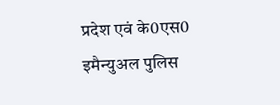प्रदेश एवं के0एस0 इमैन्युअल पुलिस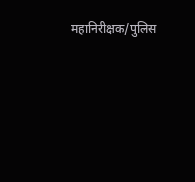महानिरीक्षक/पुलिस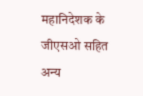महानिदेशक के जीएसओ सहित अन्य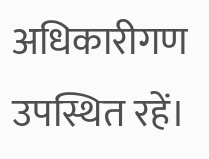अधिकारीगण उपस्थित रहें।